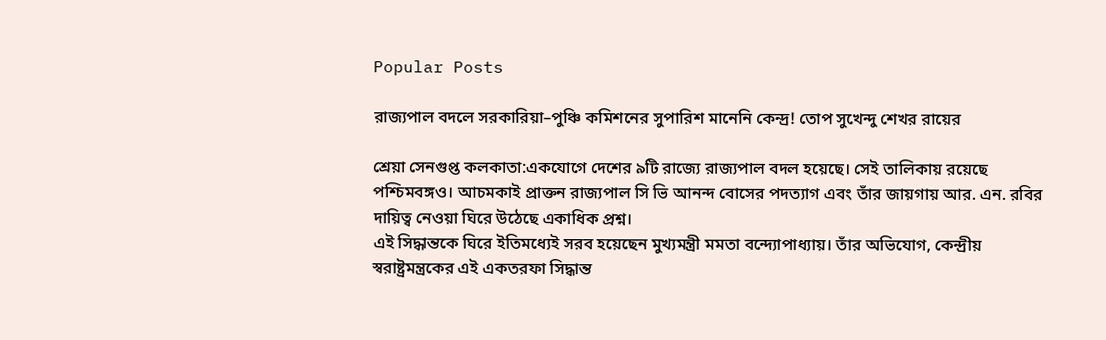Popular Posts

রাজ্যপাল বদলে সরকারিয়া–পুঞ্চি কমিশনের সুপারিশ মানেনি কেন্দ্র! তোপ সুখেন্দু শেখর রায়ের

শ্রেয়া সেনগুপ্ত কলকাতা:একযোগে দেশের ৯টি রাজ্যে রাজ্যপাল বদল হয়েছে। সেই তালিকায় রয়েছে পশ্চিমবঙ্গও। আচমকাই প্রাক্তন রাজ্যপাল সি ভি আনন্দ বোসের পদত্যাগ এবং তাঁর জায়গায় আর. এন. রবির দায়িত্ব নেওয়া ঘিরে উঠেছে একাধিক প্রশ্ন।
এই সিদ্ধান্তকে ঘিরে ইতিমধ্যেই সরব হয়েছেন মুখ্যমন্ত্রী মমতা বন্দ্যোপাধ্যায়। তাঁর অভিযোগ, কেন্দ্রীয় স্বরাষ্ট্রমন্ত্রকের এই একতরফা সিদ্ধান্ত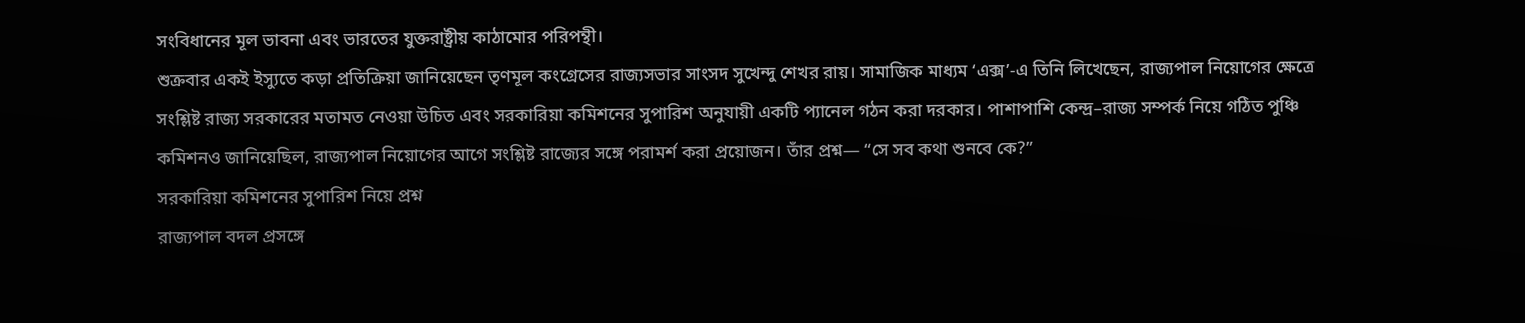সংবিধানের মূল ভাবনা এবং ভারতের যুক্তরাষ্ট্রীয় কাঠামোর পরিপন্থী।
শুক্রবার একই ইস্যুতে কড়া প্রতিক্রিয়া জানিয়েছেন তৃণমূল কংগ্রেসের রাজ্যসভার সাংসদ সুখেন্দু শেখর রায়। সামাজিক মাধ্যম ‘এক্স’-এ তিনি লিখেছেন, রাজ্যপাল নিয়োগের ক্ষেত্রে সংশ্লিষ্ট রাজ্য সরকারের মতামত নেওয়া উচিত এবং সরকারিয়া কমিশনের সুপারিশ অনুযায়ী একটি প্যানেল গঠন করা দরকার। পাশাপাশি কেন্দ্র–রাজ্য সম্পর্ক নিয়ে গঠিত পুঞ্চি কমিশনও জানিয়েছিল, রাজ্যপাল নিয়োগের আগে সংশ্লিষ্ট রাজ্যের সঙ্গে পরামর্শ করা প্রয়োজন। তাঁর প্রশ্ন— “সে সব কথা শুনবে কে?”
সরকারিয়া কমিশনের সুপারিশ নিয়ে প্রশ্ন
রাজ্যপাল বদল প্রসঙ্গে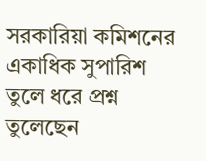সরকারিয়া কমিশনের একাধিক সুপারিশ তুলে ধরে প্রশ্ন তুলেছেন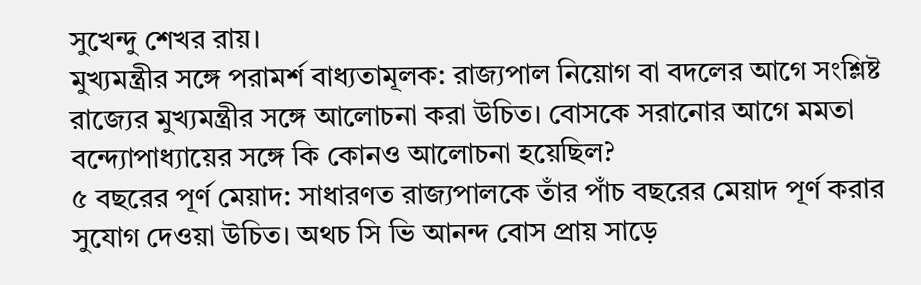সুখেন্দু শেখর রায়।
মুখ্যমন্ত্রীর সঙ্গে পরামর্শ বাধ্যতামূলক: রাজ্যপাল নিয়োগ বা বদলের আগে সংশ্লিষ্ট রাজ্যের মুখ্যমন্ত্রীর সঙ্গে আলোচনা করা উচিত। বোসকে সরানোর আগে মমতা বন্দ্যোপাধ্যায়ের সঙ্গে কি কোনও আলোচনা হয়েছিল?
৫ বছরের পূর্ণ মেয়াদ: সাধারণত রাজ্যপালকে তাঁর পাঁচ বছরের মেয়াদ পূর্ণ করার সুযোগ দেওয়া উচিত। অথচ সি ভি আনন্দ বোস প্রায় সাড়ে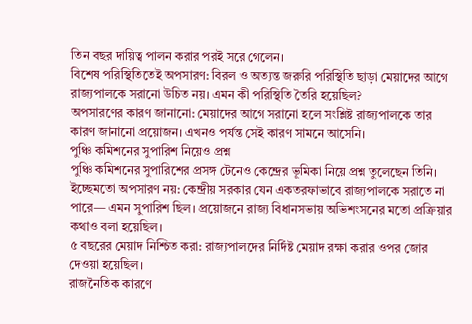তিন বছর দায়িত্ব পালন করার পরই সরে গেলেন।
বিশেষ পরিস্থিতিতেই অপসারণ: বিরল ও অত্যন্ত জরুরি পরিস্থিতি ছাড়া মেয়াদের আগে রাজ্যপালকে সরানো উচিত নয়। এমন কী পরিস্থিতি তৈরি হয়েছিল?
অপসারণের কারণ জানানো: মেয়াদের আগে সরানো হলে সংশ্লিষ্ট রাজ্যপালকে তার কারণ জানানো প্রয়োজন। এখনও পর্যন্ত সেই কারণ সামনে আসেনি।
পুঞ্চি কমিশনের সুপারিশ নিয়েও প্রশ্ন
পুঞ্চি কমিশনের সুপারিশের প্রসঙ্গ টেনেও কেন্দ্রের ভূমিকা নিয়ে প্রশ্ন তুলেছেন তিনি।
ইচ্ছেমতো অপসারণ নয়: কেন্দ্রীয় সরকার যেন একতরফাভাবে রাজ্যপালকে সরাতে না পারে— এমন সুপারিশ ছিল। প্রয়োজনে রাজ্য বিধানসভায় অভিশংসনের মতো প্রক্রিয়ার কথাও বলা হয়েছিল।
৫ বছরের মেয়াদ নিশ্চিত করা: রাজ্যপালদের নির্দিষ্ট মেয়াদ রক্ষা করার ওপর জোর দেওয়া হয়েছিল।
রাজনৈতিক কারণে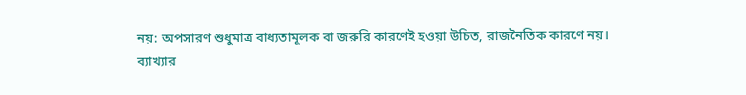নয়: অপসারণ শুধুমাত্র বাধ্যতামূলক বা জরুরি কারণেই হওয়া উচিত, রাজনৈতিক কারণে নয়।
ব্যাখ্যার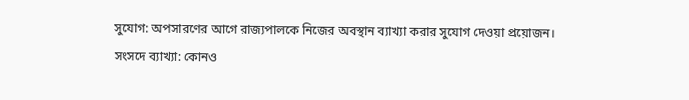সুযোগ: অপসারণের আগে রাজ্যপালকে নিজের অবস্থান ব্যাখ্যা করার সুযোগ দেওয়া প্রয়োজন।
সংসদে ব্যাখ্যা: কোনও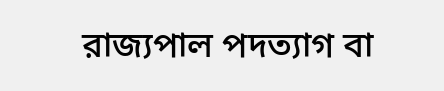রাজ্যপাল পদত্যাগ বা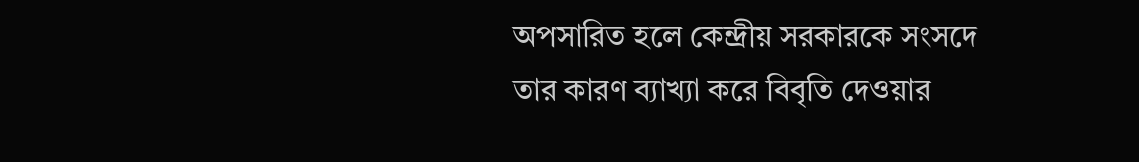অপসারিত হলে কেন্দ্রীয় সরকারকে সংসদে তার কারণ ব্যাখ্যা করে বিবৃতি দেওয়ার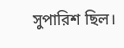সুপারিশ ছিল।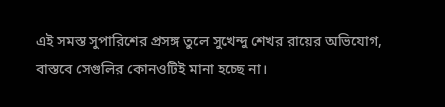এই সমস্ত সুপারিশের প্রসঙ্গ তুলে সুখেন্দু শেখর রায়ের অভিযোগ, বাস্তবে সেগুলির কোনওটিই মানা হচ্ছে না।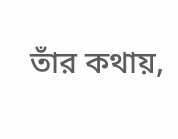তাঁর কথায়,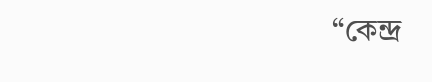“কেন্দ্র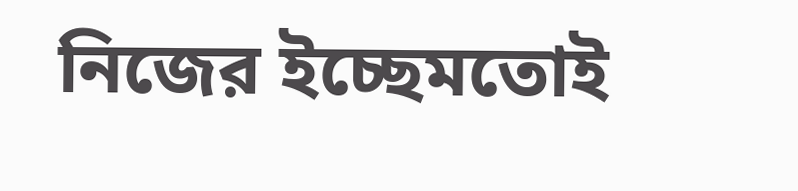নিজের ইচ্ছেমতোই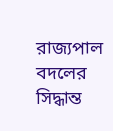রাজ্যপাল বদলের সিদ্ধান্ত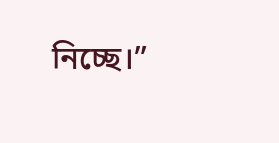নিচ্ছে।”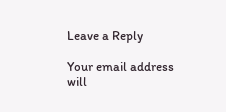Leave a Reply

Your email address will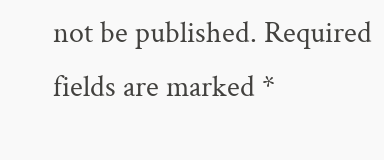not be published. Required fields are marked *